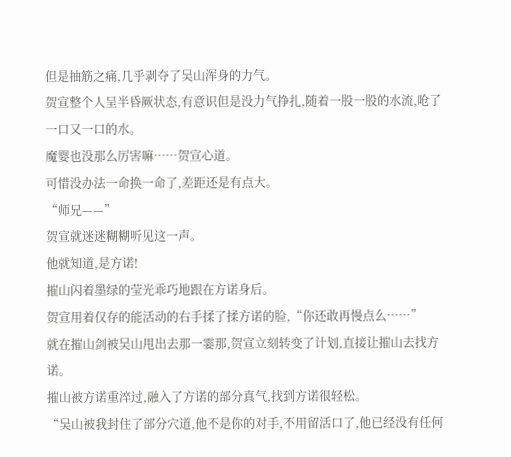但是抽筋之痛,几乎剥夺了吴山浑身的力气。
贺宣整个人呈半昏厥状态,有意识但是没力气挣扎,随着一股一股的水流,呛了一口又一口的水。
魔婴也没那么厉害嘛……贺宣心道。
可惜没办法一命换一命了,差距还是有点大。
“师兄——”
贺宣就迷迷糊糊听见这一声。
他就知道,是方诺!
摧山闪着墨绿的莹光乖巧地跟在方诺身后。
贺宣用着仅存的能活动的右手揉了揉方诺的脸,“你还敢再慢点么……”
就在摧山剑被吴山甩出去那一霎那,贺宣立刻转变了计划,直接让摧山去找方诺。
摧山被方诺重淬过,融入了方诺的部分真气,找到方诺很轻松。
“吴山被我封住了部分穴道,他不是你的对手,不用留活口了,他已经没有任何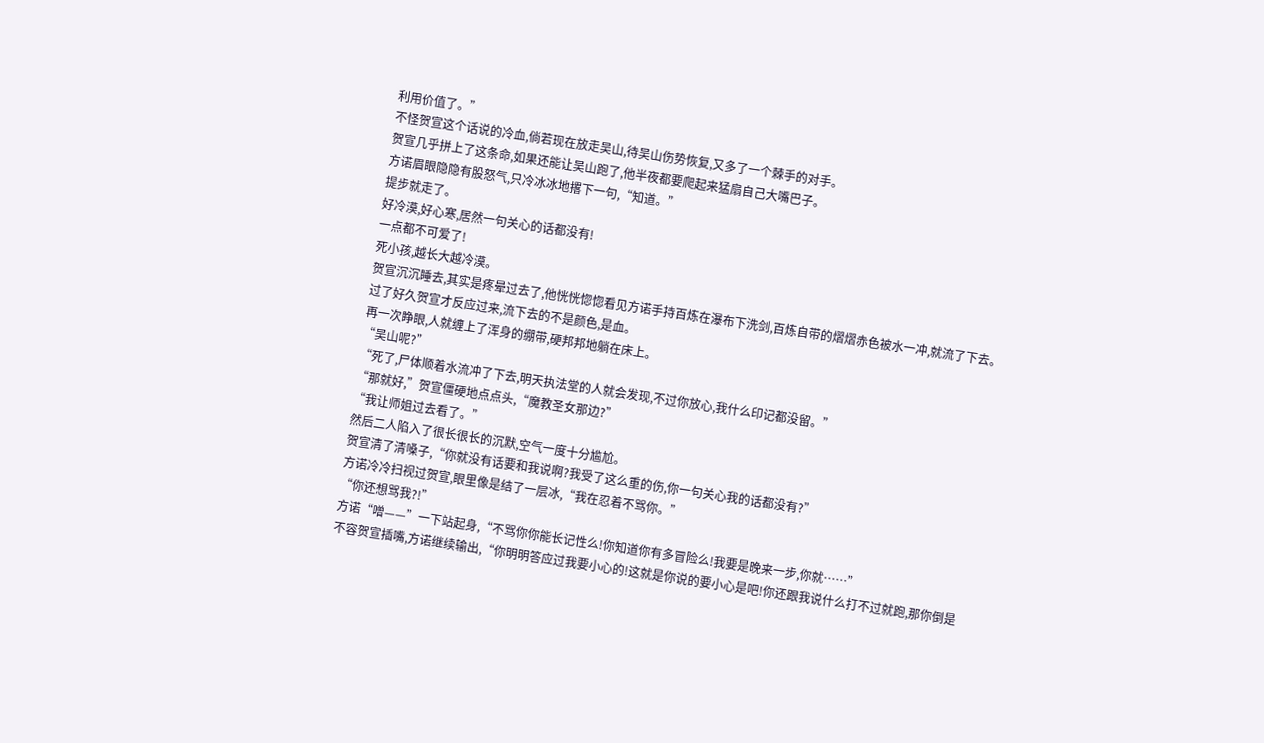利用价值了。”
不怪贺宣这个话说的冷血,倘若现在放走吴山,待吴山伤势恢复,又多了一个棘手的对手。
贺宣几乎拼上了这条命,如果还能让吴山跑了,他半夜都要爬起来猛扇自己大嘴巴子。
方诺眉眼隐隐有股怒气,只冷冰冰地撂下一句,“知道。”
提步就走了。
好冷漠,好心寒,居然一句关心的话都没有!
一点都不可爱了!
死小孩,越长大越冷漠。
贺宣沉沉睡去,其实是疼晕过去了,他恍恍惚惚看见方诺手持百炼在瀑布下洗剑,百炼自带的熠熠赤色被水一冲,就流了下去。
过了好久贺宣才反应过来,流下去的不是颜色,是血。
再一次睁眼,人就缠上了浑身的绷带,硬邦邦地躺在床上。
“吴山呢?”
“死了,尸体顺着水流冲了下去,明天执法堂的人就会发现,不过你放心,我什么印记都没留。”
“那就好,”贺宣僵硬地点点头,“魔教圣女那边?”
“我让师姐过去看了。”
然后二人陷入了很长很长的沉默,空气一度十分尴尬。
贺宣清了清嗓子,“你就没有话要和我说啊?我受了这么重的伤,你一句关心我的话都没有?”
方诺冷冷扫视过贺宣,眼里像是结了一层冰,“我在忍着不骂你。”
“你还想骂我?!”
方诺“噌——”一下站起身,“不骂你你能长记性么!你知道你有多冒险么!我要是晚来一步,你就……”
不容贺宣插嘴,方诺继续输出,“你明明答应过我要小心的!这就是你说的要小心是吧!你还跟我说什么打不过就跑,那你倒是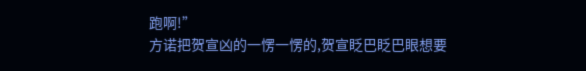跑啊!”
方诺把贺宣凶的一愣一愣的,贺宣眨巴眨巴眼想要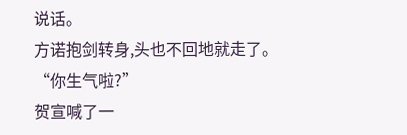说话。
方诺抱剑转身,头也不回地就走了。
“你生气啦?”
贺宣喊了一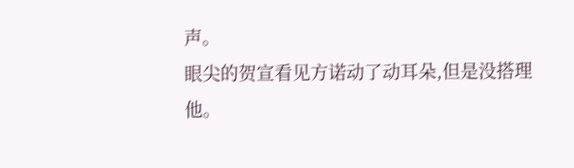声。
眼尖的贺宣看见方诺动了动耳朵,但是没搭理他。